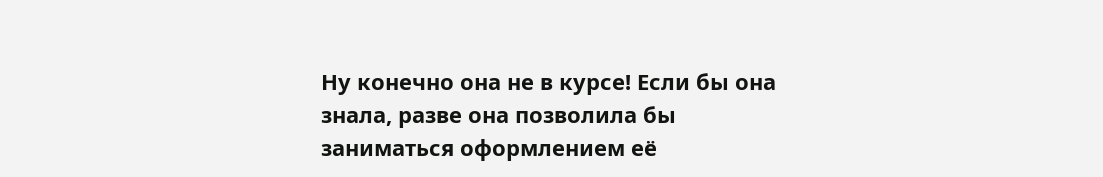Ну конечно она не в курсе! Если бы она знала, разве она позволила бы заниматься оформлением её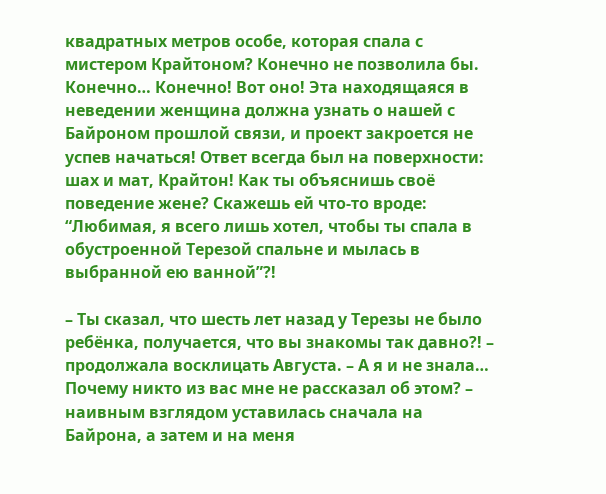квадратных метров особе, которая спала с мистером Крайтоном? Конечно не позволила бы. Конечно… Конечно! Вот оно! Эта находящаяся в неведении женщина должна узнать о нашей с Байроном прошлой связи, и проект закроется не успев начаться! Ответ всегда был на поверхности: шах и мат, Крайтон! Как ты объяснишь своё поведение жене? Скажешь ей что-то вроде: “Любимая, я всего лишь хотел, чтобы ты спала в обустроенной Терезой спальне и мылась в выбранной ею ванной”?!

– Ты сказал, что шесть лет назад у Терезы не было ребёнка, получается, что вы знакомы так давно?! – продолжала восклицать Августа. – А я и не знала… Почему никто из вас мне не рассказал об этом? – наивным взглядом уставилась сначала на Байрона, а затем и на меня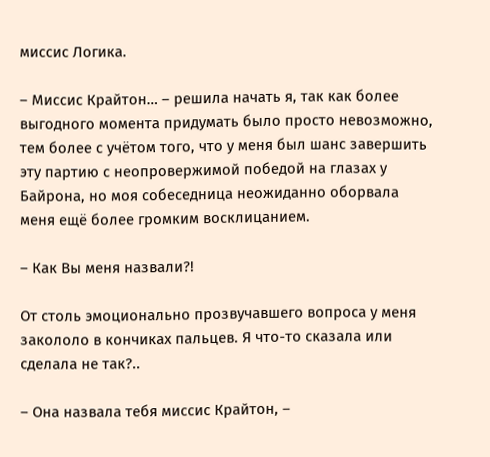миссис Логика.

– Миссис Крайтон… – решила начать я, так как более выгодного момента придумать было просто невозможно, тем более с учётом того, что у меня был шанс завершить эту партию с неопровержимой победой на глазах у Байрона, но моя собеседница неожиданно оборвала меня ещё более громким восклицанием.

– Как Вы меня назвали?!

От столь эмоционально прозвучавшего вопроса у меня закололо в кончиках пальцев. Я что-то сказала или сделала не так?..

– Она назвала тебя миссис Крайтон, –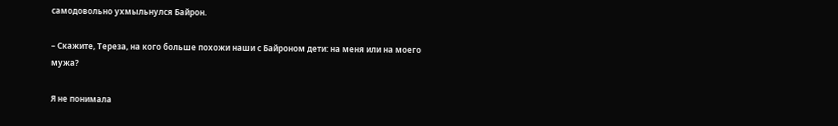самодовольно ухмыльнулся Байрон.

– Скажите, Тереза, на кого больше похожи наши с Байроном дети: на меня или на моего мужа?

Я не понимала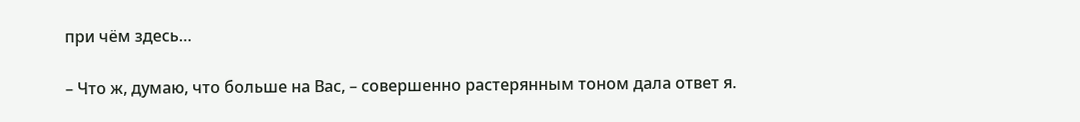при чём здесь…

– Что ж, думаю, что больше на Вас, – совершенно растерянным тоном дала ответ я.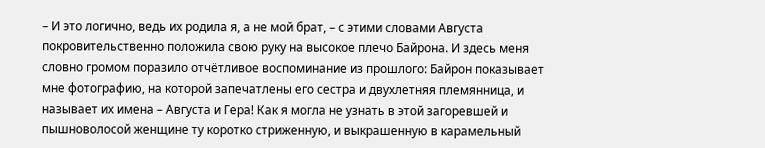– И это логично, ведь их родила я, а не мой брат, – с этими словами Августа покровительственно положила свою руку на высокое плечо Байрона. И здесь меня словно громом поразило отчётливое воспоминание из прошлого: Байрон показывает мне фотографию, на которой запечатлены его сестра и двухлетняя племянница, и называет их имена – Августа и Гера! Как я могла не узнать в этой загоревшей и пышноволосой женщине ту коротко стриженную, и выкрашенную в карамельный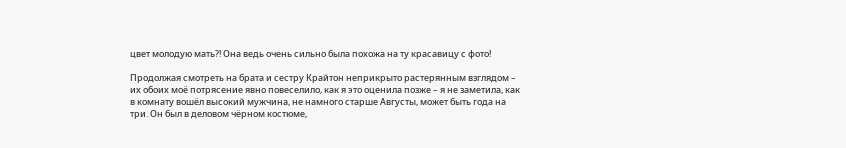цвет молодую мать?! Она ведь очень сильно была похожа на ту красавицу с фото!

Продолжая смотреть на брата и сестру Крайтон неприкрыто растерянным взглядом – их обоих моё потрясение явно повеселило, как я это оценила позже – я не заметила, как в комнату вошёл высокий мужчина, не намного старше Августы, может быть года на три. Он был в деловом чёрном костюме,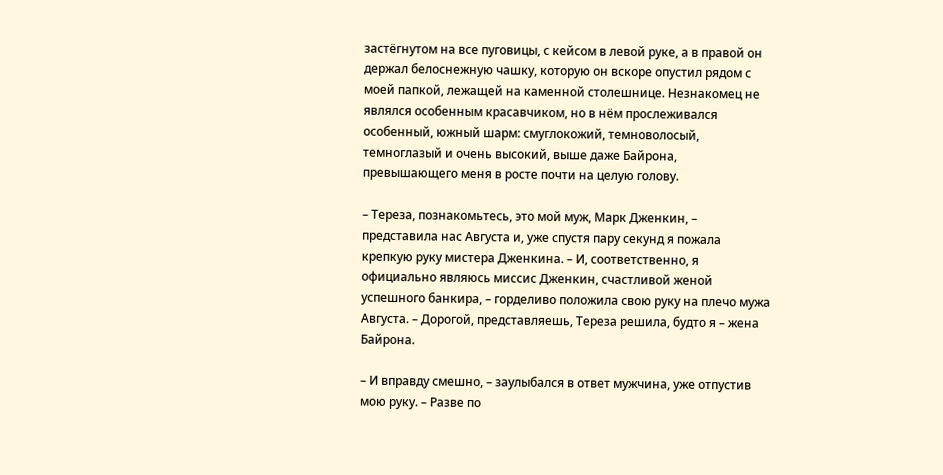застёгнутом на все пуговицы, с кейсом в левой руке, а в правой он держал белоснежную чашку, которую он вскоре опустил рядом с моей папкой, лежащей на каменной столешнице. Незнакомец не являлся особенным красавчиком, но в нём прослеживался особенный, южный шарм: смуглокожий, темноволосый, темноглазый и очень высокий, выше даже Байрона, превышающего меня в росте почти на целую голову.

– Тереза, познакомьтесь, это мой муж, Марк Дженкин, – представила нас Августа и, уже спустя пару секунд я пожала крепкую руку мистера Дженкина. – И, соответственно, я официально являюсь миссис Дженкин, счастливой женой успешного банкира, – горделиво положила свою руку на плечо мужа Августа. – Дорогой, представляешь, Тереза решила, будто я – жена Байрона.

– И вправду смешно, – заулыбался в ответ мужчина, уже отпустив мою руку. – Разве по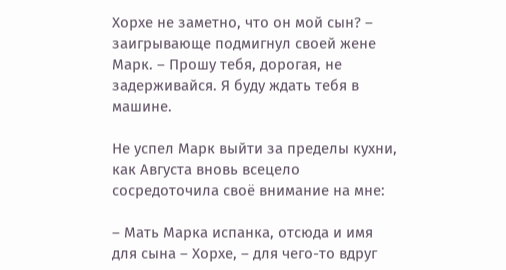Хорхе не заметно, что он мой сын? – заигрывающе подмигнул своей жене Марк. – Прошу тебя, дорогая, не задерживайся. Я буду ждать тебя в машине.

Не успел Марк выйти за пределы кухни, как Августа вновь всецело сосредоточила своё внимание на мне:

– Мать Марка испанка, отсюда и имя для сына – Хорхе, – для чего-то вдруг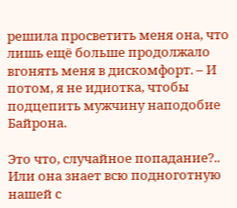решила просветить меня она, что лишь ещё больше продолжало вгонять меня в дискомфорт. – И потом, я не идиотка, чтобы подцепить мужчину наподобие Байрона.

Это что, случайное попадание?.. Или она знает всю подноготную нашей с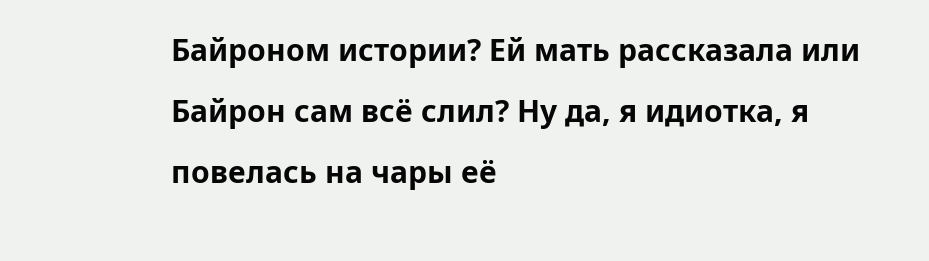Байроном истории? Ей мать рассказала или Байрон сам всё слил? Ну да, я идиотка, я повелась на чары её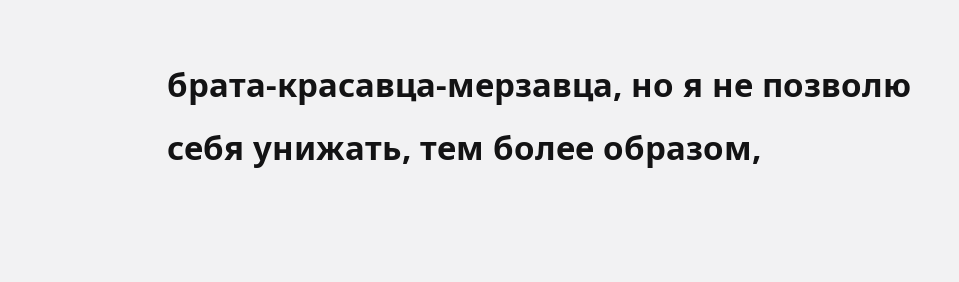брата-красавца-мерзавца, но я не позволю себя унижать, тем более образом,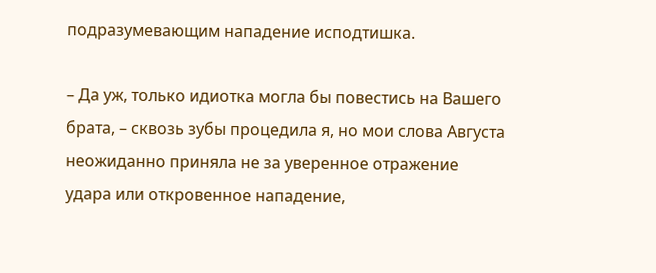подразумевающим нападение исподтишка.

– Да уж, только идиотка могла бы повестись на Вашего брата, – сквозь зубы процедила я, но мои слова Августа неожиданно приняла не за уверенное отражение удара или откровенное нападение,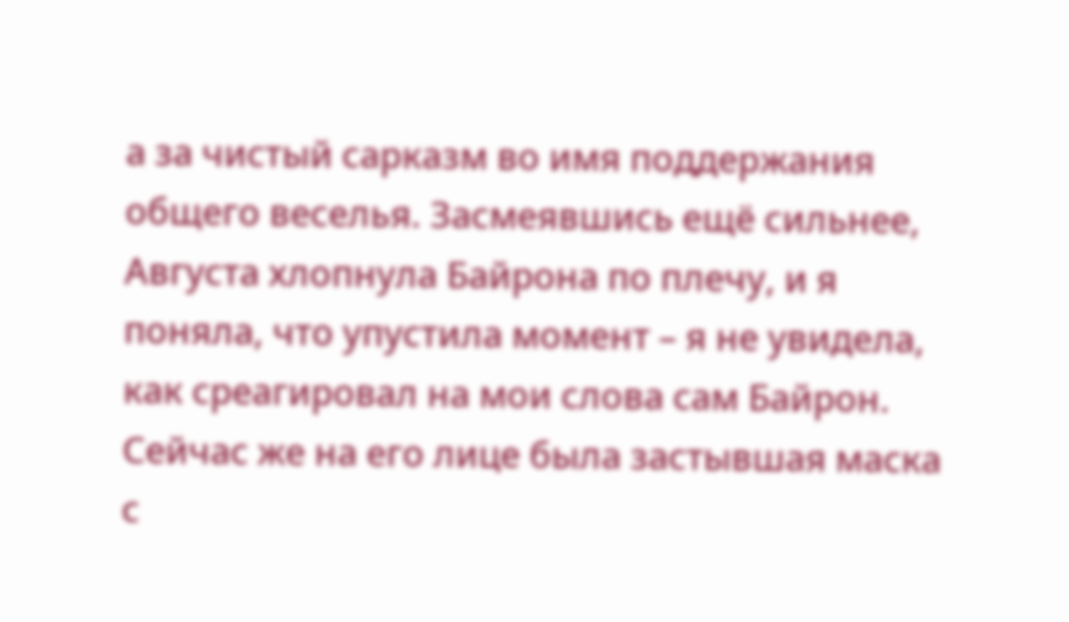а за чистый сарказм во имя поддержания общего веселья. Засмеявшись ещё сильнее, Августа хлопнула Байрона по плечу, и я поняла, что упустила момент – я не увидела, как среагировал на мои слова сам Байрон. Сейчас же на его лице была застывшая маска с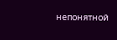непонятной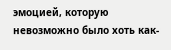эмоцией, которую невозможно было хоть как-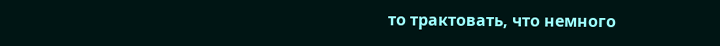то трактовать, что немного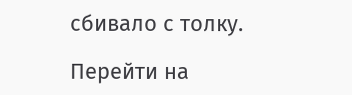сбивало с толку.

Перейти на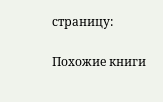страницу:

Похожие книги